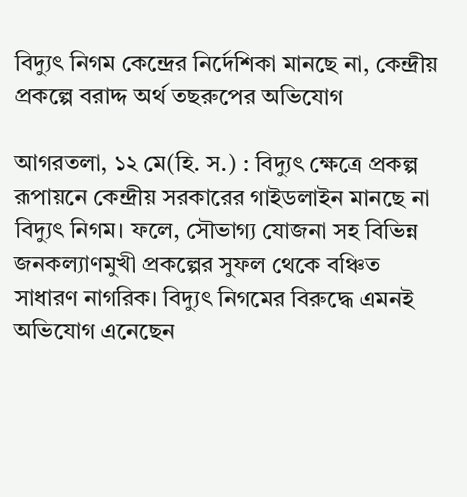বিদ্যুৎ নিগম কেন্দ্রের নির্দেশিকা মানছে না, কেন্দ্রীয় প্রকল্পে বরাদ্দ অর্থ তছরুপের অভিযোগ

আগরতলা, ১২ মে(হি. স.) : বিদ্যুৎ ক্ষেত্রে প্রকল্প রূপায়নে কেন্দ্রীয় সরকারের গাইডলাইন মানছে না বিদ্যুৎ নিগম। ফলে, সৌভাগ্য যোজনা সহ বিভিন্ন জনকল্যাণমুখী প্রকল্পের সুফল থেকে বঞ্চিত সাধারণ নাগরিক। বিদ্যুৎ নিগমের বিরুদ্ধে এমনই অভিযোগ এনেছেন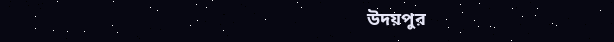উদয়পুর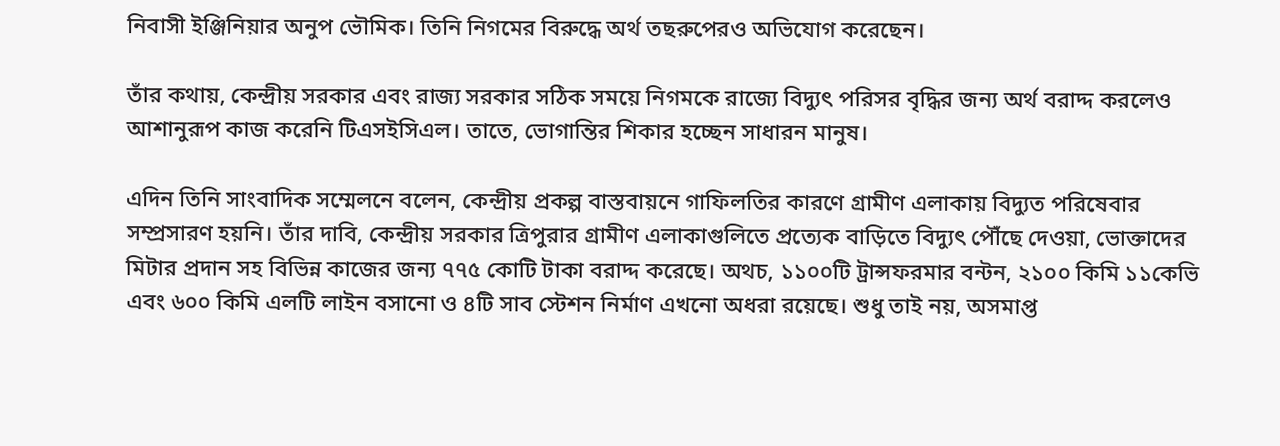নিবাসী ইঞ্জিনিয়ার অনুপ ভৌমিক। তিনি নিগমের বিরুদ্ধে অর্থ তছরুপেরও অভিযোগ করেছেন।

তাঁর কথায়, কেন্দ্রীয় সরকার এবং রাজ্য সরকার সঠিক সময়ে নিগমকে রাজ্যে বিদ্যুৎ পরিসর বৃদ্ধির জন্য অর্থ বরাদ্দ করলেও আশানুরূপ কাজ করেনি টিএসইসিএল। তাতে, ভোগান্তির শিকার হচ্ছেন সাধারন মানুষ।

এদিন তিনি সাংবাদিক সম্মেলনে বলেন, কেন্দ্রীয় প্রকল্প বাস্তবায়নে গাফিলতির কারণে গ্রামীণ এলাকায় বিদ্যুত পরিষেবার সম্প্রসারণ হয়নি। তাঁর দাবি, কেন্দ্রীয় সরকার ত্রিপুরার গ্রামীণ এলাকাগুলিতে প্রত্যেক বাড়িতে বিদ্যুৎ পৌঁছে দেওয়া, ভোক্তাদের মিটার প্রদান সহ বিভিন্ন কাজের জন্য ৭৭৫ কোটি টাকা বরাদ্দ করেছে। অথচ, ১১০০টি ট্রান্সফরমার বন্টন, ২১০০ কিমি ১১কেভি এবং ৬০০ কিমি এলটি লাইন বসানো ও ৪টি সাব স্টেশন নির্মাণ এখনো অধরা রয়েছে। শুধু তাই নয়, অসমাপ্ত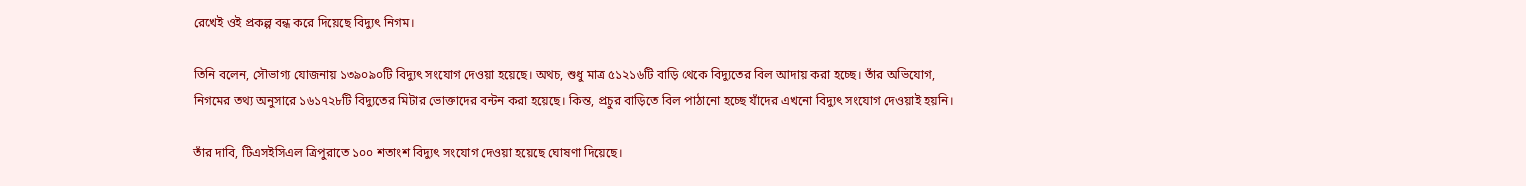রেখেই ওই প্রকল্প বন্ধ করে দিয়েছে বিদ্যুৎ নিগম।

তিনি বলেন, সৌভাগ্য যোজনায় ১৩৯০৯০টি বিদ্যুৎ সংযোগ দেওয়া হয়েছে। অথচ, শুধু মাত্র ৫১২১৬টি বাড়ি থেকে বিদ্যুতের বিল আদায় করা হচ্ছে। তাঁর অভিযোগ, নিগমের তথ্য অনুসারে ১৬১৭২৮টি বিদ্যুতের মিটার ভোক্তাদের বন্টন করা হয়েছে। কিন্ত, প্রচুর বাড়িতে বিল পাঠানো হচ্ছে যাঁদের এখনো বিদ্যুৎ সংযোগ দেওয়াই হয়নি।

তাঁর দাবি, টিএসইসিএল ত্রিপুরাতে ১০০ শতাংশ বিদ্যুৎ সংযোগ দেওয়া হয়েছে ঘোষণা দিয়েছে।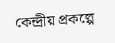কেন্দ্রীয় প্রকল্পে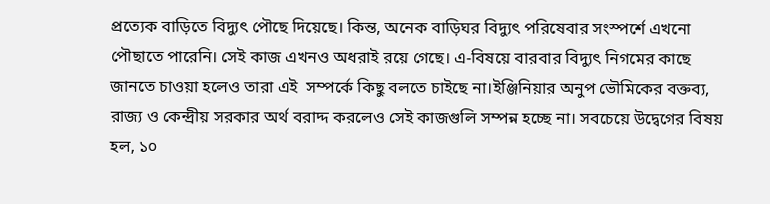প্রত্যেক বাড়িতে বিদ্যুৎ পৌছে দিয়েছে। কিন্ত, অনেক বাড়িঘর বিদ্যুৎ পরিষেবার সংস্পর্শে এখনো পৌছাতে পারেনি। সেই কাজ এখনও অধরাই রয়ে গেছে। এ-বিষয়ে বারবার বিদ্যুৎ নিগমের কাছে জানতে চাওয়া হলেও তারা এই  সম্পর্কে কিছু বলতে চাইছে না।ইঞ্জিনিয়ার অনুপ ভৌমিকের বক্তব্য, রাজ্য ও কেন্দ্রীয় সরকার অর্থ বরাদ্দ করলেও সেই কাজগুলি সম্পন্ন হচ্ছে না। সবচেয়ে উদ্বেগের বিষয় হল, ১০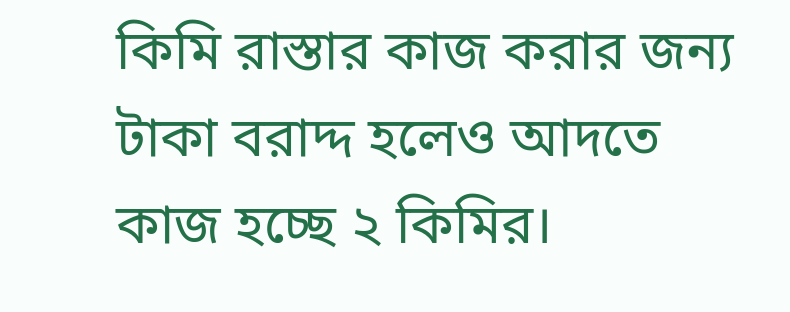কিমি রাস্তার কাজ করার জন্য  টাকা বরাদ্দ হলেও আদতে কাজ হচ্ছে ২ কিমির।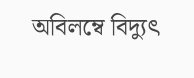অবিলম্বে বিদ্যুৎ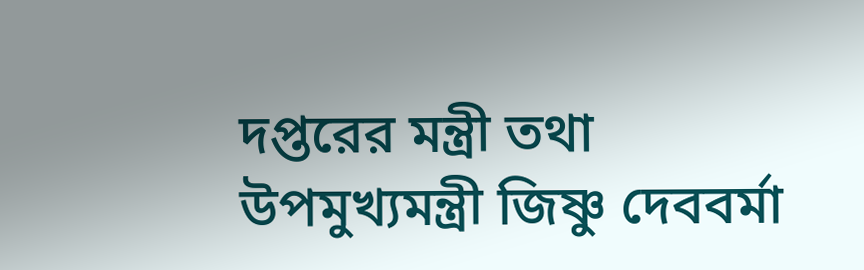দপ্তরের মন্ত্রী তথা উপমুখ্যমন্ত্রী জিষ্ণু দেববর্মা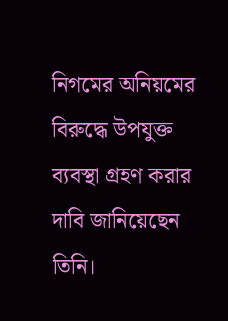নিগমের অনিয়মের বিরুদ্ধে উপযুক্ত ব্যবস্থা গ্রহণ করার দাবি জানিয়েছেন তিনি।